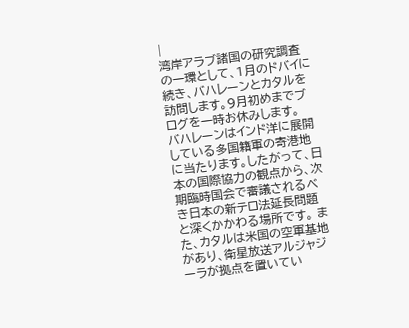|
湾岸アラブ諸国の研究調査の一環として、1月のドバイに続き、バハレーンとカタルを訪問します。9月初めまでブログを一時お休みします。
バハレーンはインド洋に展開している多国籍軍の寄港地に当たります。したがって、日本の国際協力の観点から、次期臨時国会で審議されるべき日本の新テロ法延長問題と深くかかわる場所です。 また、カタルは米国の空軍基地があり、衛星放送アルジャジーラが拠点を置いてい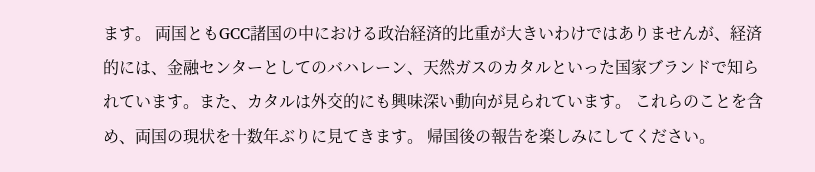ます。 両国ともGCC諸国の中における政治経済的比重が大きいわけではありませんが、経済的には、金融センターとしてのバハレーン、天然ガスのカタルといった国家ブランドで知られています。また、カタルは外交的にも興味深い動向が見られています。 これらのことを含め、両国の現状を十数年ぶりに見てきます。 帰国後の報告を楽しみにしてください。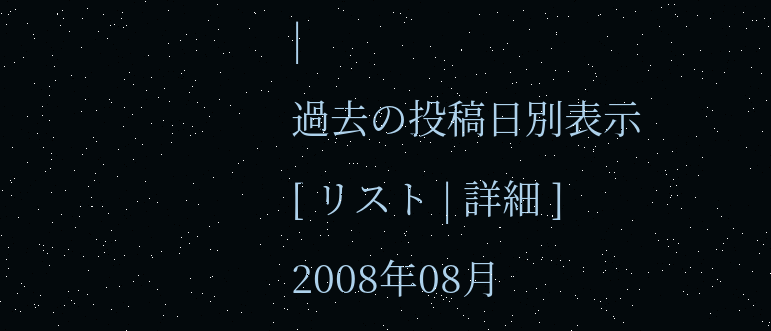|
過去の投稿日別表示
[ リスト | 詳細 ]
2008年08月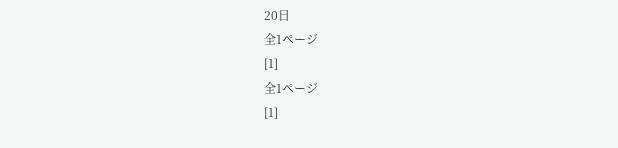20日
全1ページ
[1]
全1ページ
[1]